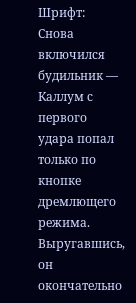Шрифт:
Снова включился будильник — Каллум с первого удара попал только по кнопке дремлющего режима. Выругавшись, он окончательно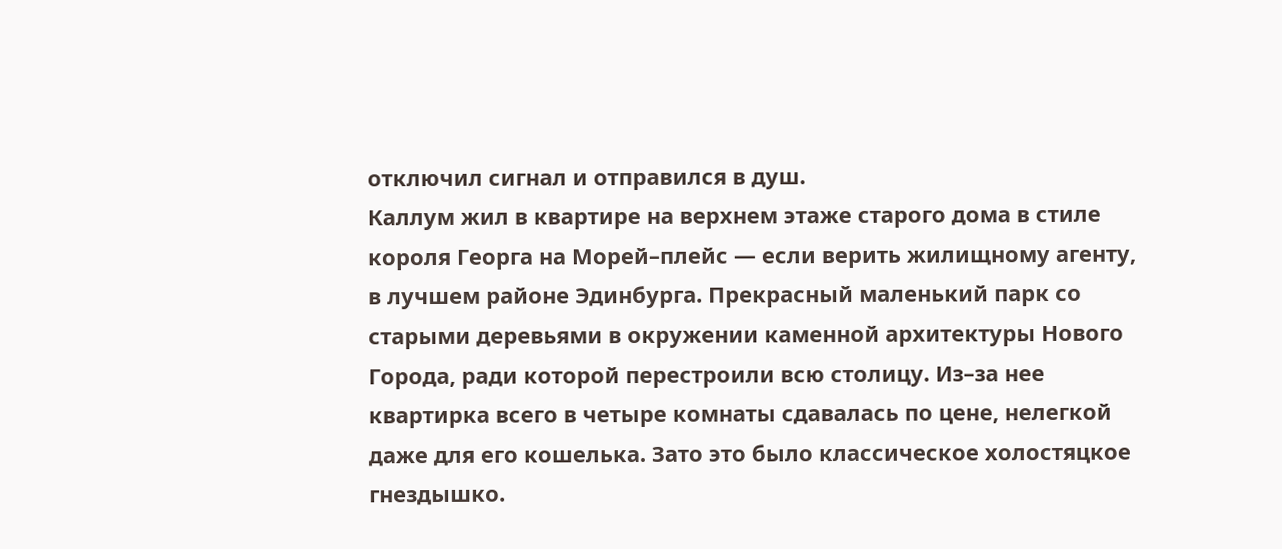отключил сигнал и отправился в душ.
Каллум жил в квартире на верхнем этаже старого дома в стиле короля Георга на Морей–плейс — если верить жилищному агенту, в лучшем районе Эдинбурга. Прекрасный маленький парк со старыми деревьями в окружении каменной архитектуры Нового Города, ради которой перестроили всю столицу. Из–за нее квартирка всего в четыре комнаты сдавалась по цене, нелегкой даже для его кошелька. Зато это было классическое холостяцкое гнездышко.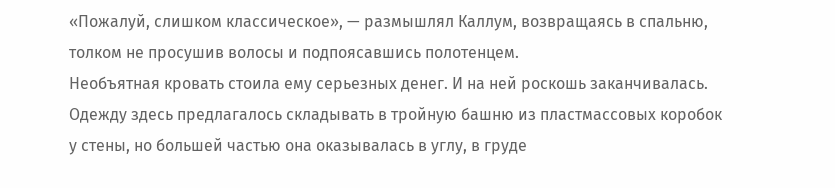«Пожалуй, слишком классическое», — размышлял Каллум, возвращаясь в спальню, толком не просушив волосы и подпоясавшись полотенцем.
Необъятная кровать стоила ему серьезных денег. И на ней роскошь заканчивалась. Одежду здесь предлагалось складывать в тройную башню из пластмассовых коробок у стены, но большей частью она оказывалась в углу, в груде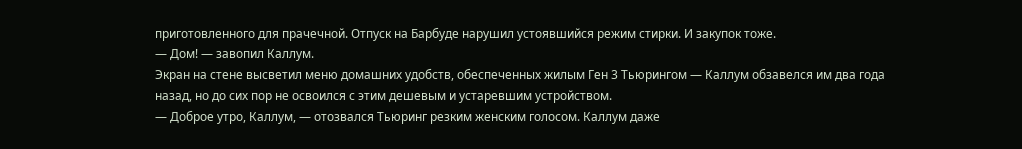приготовленного для прачечной. Отпуск на Барбуде нарушил устоявшийся режим стирки. И закупок тоже.
— Дом! — завопил Каллум.
Экран на стене высветил меню домашних удобств, обеспеченных жилым Ген 3 Тьюрингом — Каллум обзавелся им два года назад, но до сих пор не освоился с этим дешевым и устаревшим устройством.
— Доброе утро, Каллум, — отозвался Тьюринг резким женским голосом. Каллум даже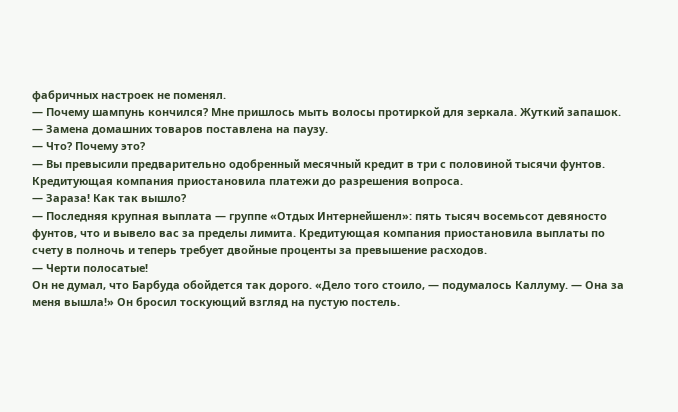фабричных настроек не поменял.
— Почему шампунь кончился? Мне пришлось мыть волосы протиркой для зеркала. Жуткий запашок.
— Замена домашних товаров поставлена на паузу.
— Что? Почему это?
— Вы превысили предварительно одобренный месячный кредит в три с половиной тысячи фунтов. Кредитующая компания приостановила платежи до разрешения вопроса.
— Зараза! Как так вышло?
— Последняя крупная выплата — группе «Отдых Интернейшенл»: пять тысяч восемьсот девяносто фунтов, что и вывело вас за пределы лимита. Кредитующая компания приостановила выплаты по счету в полночь и теперь требует двойные проценты за превышение расходов.
— Черти полосатые!
Он не думал, что Барбуда обойдется так дорого. «Дело того стоило, — подумалось Каллуму. — Она за меня вышла!» Он бросил тоскующий взгляд на пустую постель.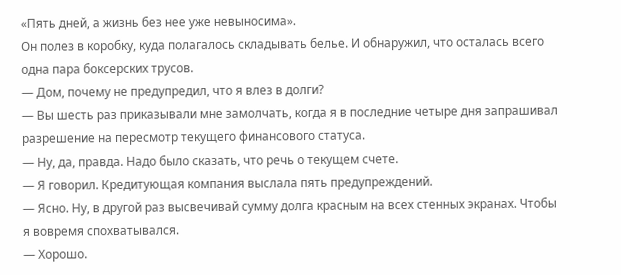«Пять дней, а жизнь без нее уже невыносима».
Он полез в коробку, куда полагалось складывать белье. И обнаружил, что осталась всего одна пара боксерских трусов.
— Дом, почему не предупредил, что я влез в долги?
— Вы шесть раз приказывали мне замолчать, когда я в последние четыре дня запрашивал разрешение на пересмотр текущего финансового статуса.
— Ну, да, правда. Надо было сказать, что речь о текущем счете.
— Я говорил. Кредитующая компания выслала пять предупреждений.
— Ясно. Ну, в другой раз высвечивай сумму долга красным на всех стенных экранах. Чтобы я вовремя спохватывался.
— Хорошо.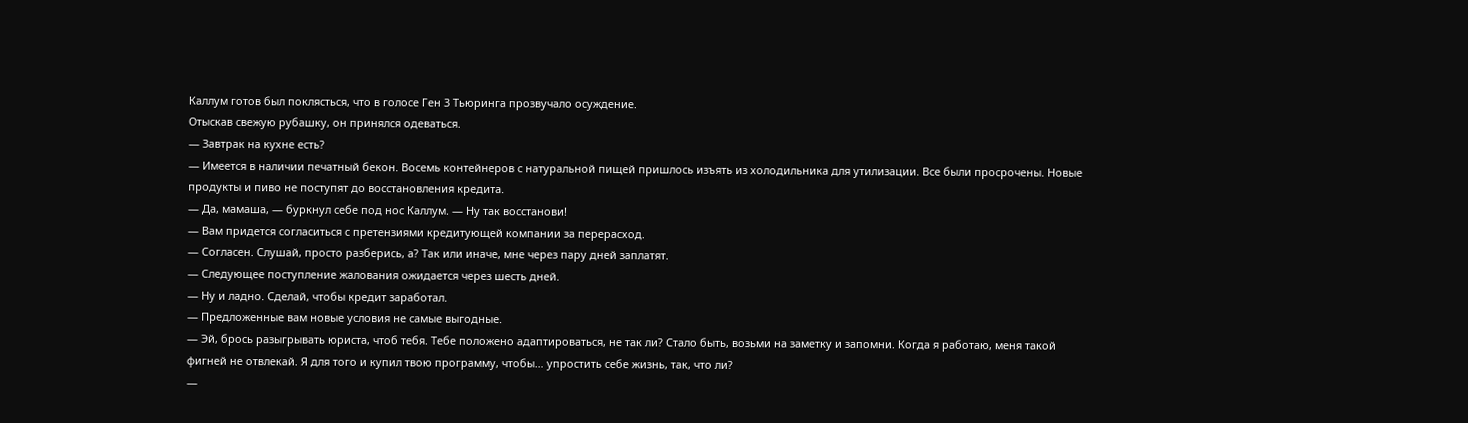Каллум готов был поклясться, что в голосе Ген 3 Тьюринга прозвучало осуждение.
Отыскав свежую рубашку, он принялся одеваться.
— Завтрак на кухне есть?
— Имеется в наличии печатный бекон. Восемь контейнеров с натуральной пищей пришлось изъять из холодильника для утилизации. Все были просрочены. Новые продукты и пиво не поступят до восстановления кредита.
— Да, мамаша, — буркнул себе под нос Каллум. — Ну так восстанови!
— Вам придется согласиться с претензиями кредитующей компании за перерасход.
— Согласен. Слушай, просто разберись, а? Так или иначе, мне через пару дней заплатят.
— Следующее поступление жалования ожидается через шесть дней.
— Ну и ладно. Сделай, чтобы кредит заработал.
— Предложенные вам новые условия не самые выгодные.
— Эй, брось разыгрывать юриста, чтоб тебя. Тебе положено адаптироваться, не так ли? Стало быть, возьми на заметку и запомни. Когда я работаю, меня такой фигней не отвлекай. Я для того и купил твою программу, чтобы… упростить себе жизнь, так, что ли?
—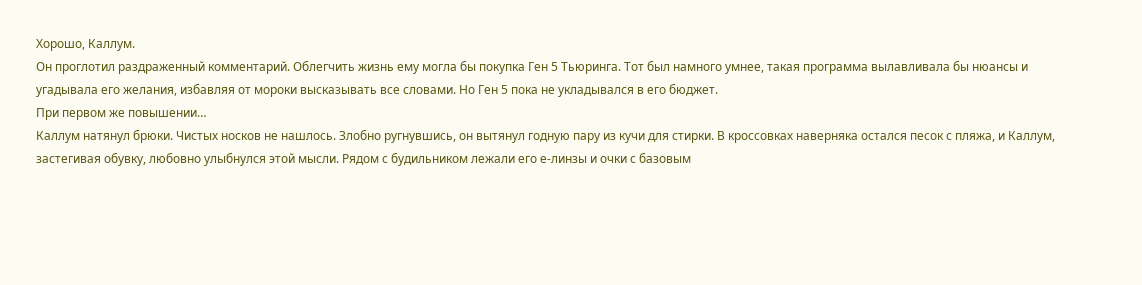Хорошо, Каллум.
Он проглотил раздраженный комментарий. Облегчить жизнь ему могла бы покупка Ген 5 Тьюринга. Тот был намного умнее, такая программа вылавливала бы нюансы и угадывала его желания, избавляя от мороки высказывать все словами. Но Ген 5 пока не укладывался в его бюджет.
При первом же повышении…
Каллум натянул брюки. Чистых носков не нашлось. Злобно ругнувшись, он вытянул годную пару из кучи для стирки. В кроссовках наверняка остался песок с пляжа, и Каллум, застегивая обувку, любовно улыбнулся этой мысли. Рядом с будильником лежали его е-линзы и очки с базовым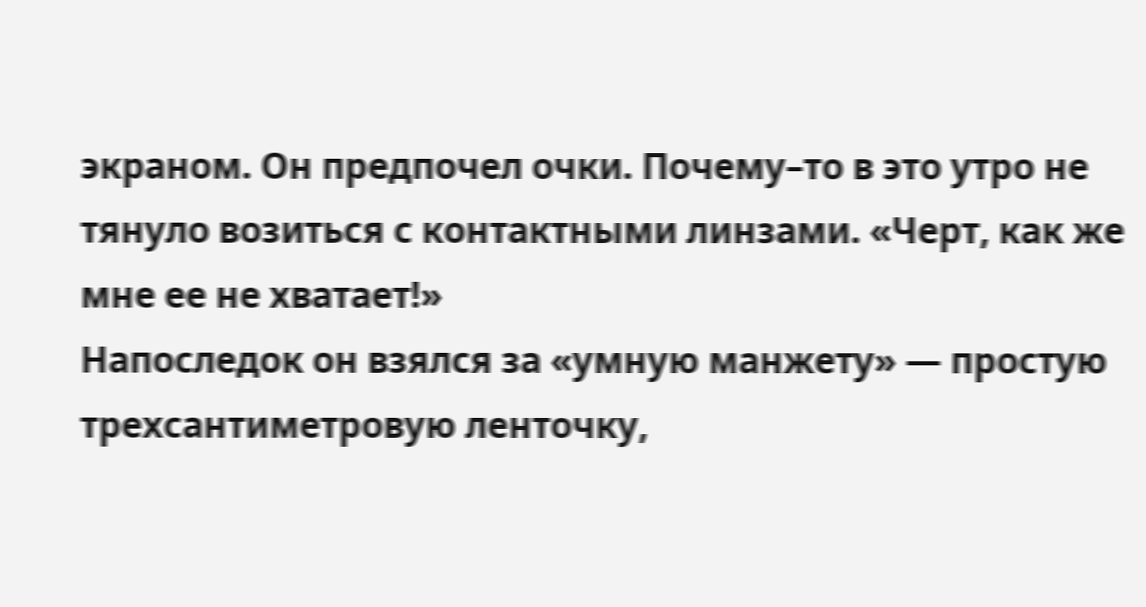экраном. Он предпочел очки. Почему–то в это утро не тянуло возиться с контактными линзами. «Черт, как же мне ее не хватает!»
Напоследок он взялся за «умную манжету» — простую трехсантиметровую ленточку,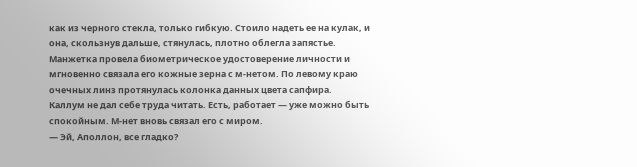как из черного стекла, только гибкую. Стоило надеть ее на кулак, и она, скользнув дальше, стянулась, плотно облегла запястье. Манжетка провела биометрическое удостоверение личности и мгновенно связала его кожные зерна с м-нетом. По левому краю очечных линз протянулась колонка данных цвета сапфира.
Каллум не дал себе труда читать. Есть, работает — уже можно быть спокойным. М-нет вновь связал его с миром.
— Эй, Аполлон, все гладко?